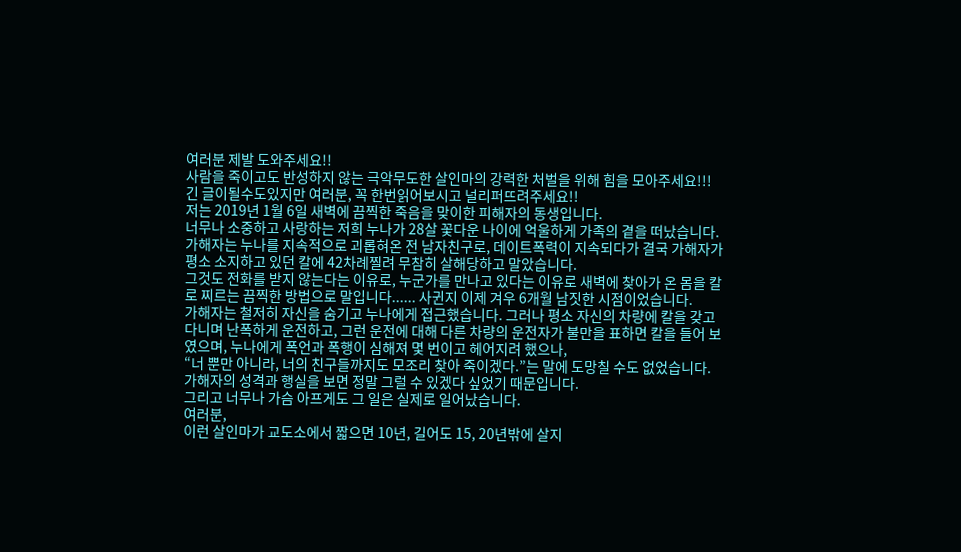여러분 제발 도와주세요!!
사람을 죽이고도 반성하지 않는 극악무도한 살인마의 강력한 처벌을 위해 힘을 모아주세요!!!
긴 글이될수도있지만 여러분, 꼭 한번읽어보시고 널리퍼뜨려주세요!!
저는 2019년 1월 6일 새벽에 끔찍한 죽음을 맞이한 피해자의 동생입니다.
너무나 소중하고 사랑하는 저희 누나가 28살 꽃다운 나이에 억울하게 가족의 곁을 떠났습니다.
가해자는 누나를 지속적으로 괴롭혀온 전 남자친구로, 데이트폭력이 지속되다가 결국 가해자가 평소 소지하고 있던 칼에 42차례찔려 무참히 살해당하고 말았습니다.
그것도 전화를 받지 않는다는 이유로, 누군가를 만나고 있다는 이유로 새벽에 찾아가 온 몸을 칼로 찌르는 끔찍한 방법으로 말입니다...... 사귄지 이제 겨우 6개월 남짓한 시점이었습니다.
가해자는 철저히 자신을 숨기고 누나에게 접근했습니다. 그러나 평소 자신의 차량에 칼을 갖고 다니며 난폭하게 운전하고, 그런 운전에 대해 다른 차량의 운전자가 불만을 표하면 칼을 들어 보였으며, 누나에게 폭언과 폭행이 심해져 몇 번이고 헤어지려 했으나,
“너 뿐만 아니라, 너의 친구들까지도 모조리 찾아 죽이겠다.”는 말에 도망칠 수도 없었습니다.
가해자의 성격과 행실을 보면 정말 그럴 수 있겠다 싶었기 때문입니다.
그리고 너무나 가슴 아프게도 그 일은 실제로 일어났습니다.
여러분,
이런 살인마가 교도소에서 짧으면 10년, 길어도 15, 20년밖에 살지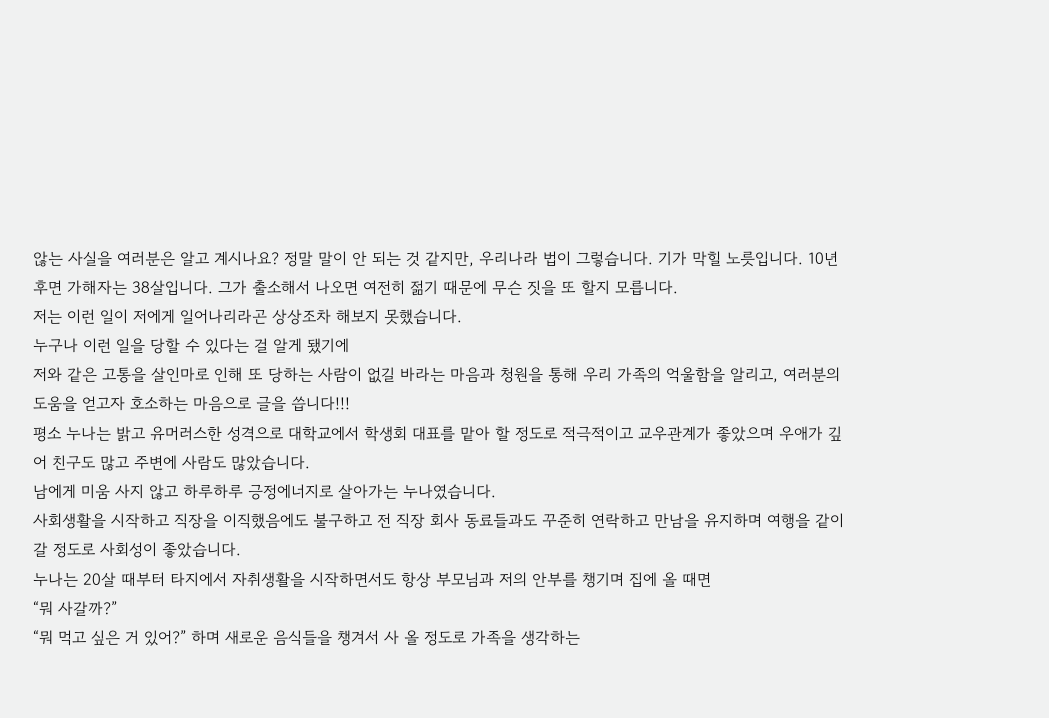않는 사실을 여러분은 알고 계시나요? 정말 말이 안 되는 것 같지만, 우리나라 법이 그렇습니다. 기가 막힐 노릇입니다. 10년 후면 가해자는 38살입니다. 그가 출소해서 나오면 여전히 젊기 때문에 무슨 짓을 또 할지 모릅니다.
저는 이런 일이 저에게 일어나리라곤 상상조차 해보지 못했습니다.
누구나 이런 일을 당할 수 있다는 걸 알게 됐기에
저와 같은 고통을 살인마로 인해 또 당하는 사람이 없길 바라는 마음과 청원을 통해 우리 가족의 억울함을 알리고, 여러분의 도움을 얻고자 호소하는 마음으로 글을 씁니다!!!
평소 누나는 밝고 유머러스한 성격으로 대학교에서 학생회 대표를 맡아 할 정도로 적극적이고 교우관계가 좋았으며 우애가 깊어 친구도 많고 주변에 사람도 많았습니다.
남에게 미움 사지 않고 하루하루 긍정에너지로 살아가는 누나였습니다.
사회생활을 시작하고 직장을 이직했음에도 불구하고 전 직장 회사 동료들과도 꾸준히 연락하고 만남을 유지하며 여행을 같이 갈 정도로 사회성이 좋았습니다.
누나는 20살 때부터 타지에서 자취생활을 시작하면서도 항상 부모님과 저의 안부를 챙기며 집에 올 때면
“뭐 사갈까?”
“뭐 먹고 싶은 거 있어?” 하며 새로운 음식들을 챙겨서 사 올 정도로 가족을 생각하는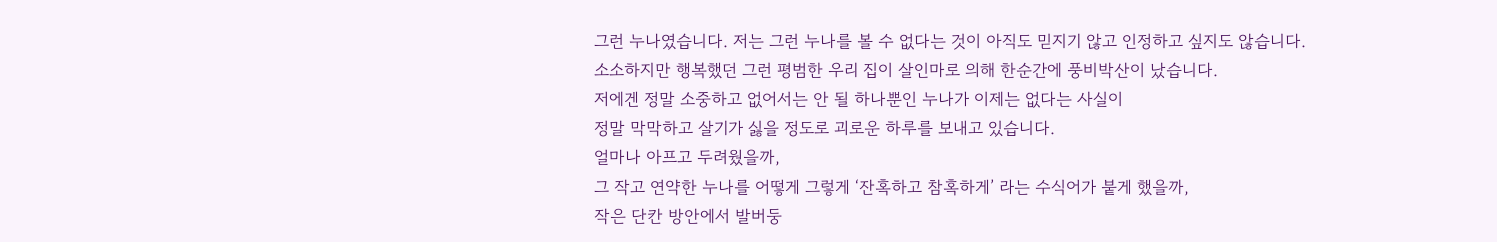그런 누나였습니다. 저는 그런 누나를 볼 수 없다는 것이 아직도 믿지기 않고 인정하고 싶지도 않습니다.
소소하지만 행복했던 그런 평범한 우리 집이 살인마로 의해 한순간에 풍비박산이 났습니다.
저에겐 정말 소중하고 없어서는 안 될 하나뿐인 누나가 이제는 없다는 사실이
정말 막막하고 살기가 싫을 정도로 괴로운 하루를 보내고 있습니다.
얼마나 아프고 두려웠을까,
그 작고 연약한 누나를 어떻게 그렇게 ‘잔혹하고 참혹하게’ 라는 수식어가 붙게 했을까,
작은 단칸 방안에서 발버둥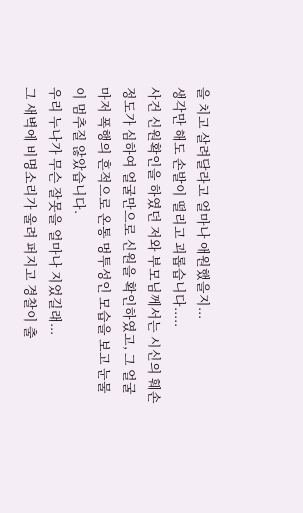을 치고 살려달라고 얼마나 애원했을지...
생각만 해도 손발이 떨리고 괴롭습니다.....
사건 신원확인을 하였던 저와 부모님께서는 시신의 훼손정도가 심하여 얼굴만으로 신원을 확인하였고, 그 얼굴마저 폭행의 흔적으로 온통 멍투성인 모습을 보고 눈물이 멈추질 않았습니다.
우리 누나가 무슨 잘못을 얼마나 지었길래...
그 새벽에 비명소리가 울려 퍼지고 경찰이 출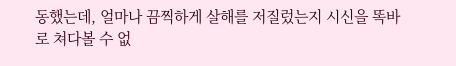동했는데, 얼마나 끔찍하게 살해를 저질렀는지 시신을 똑바로 쳐다볼 수 없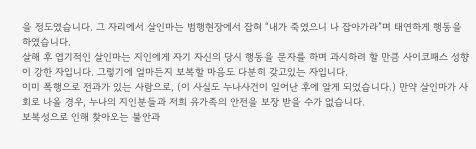을 정도였습니다. 그 자리에서 살인마는 범행현장에서 잡혀 “내가 죽였으니 나 잡아가라”며 태연하게 행동을 하였습니다.
살해 후 엽기적인 살인마는 지인에게 자기 자신의 당시 행동을 문자를 하며 과시하려 할 만큼 사이코패스 성향이 강한 자입니다. 그렇기에 얼마든지 보복할 마음도 다분히 갖고있는 자입니다.
이미 폭행으로 전과가 있는 사람으로, (이 사실도 누나사건이 일어난 후에 알게 되었습니다.) 만약 살인마가 사회로 나올 경우, 누나의 지인분들과 저희 유가족의 안전을 보장 받을 수가 없습니다.
보복성으로 인해 찾아오는 불안과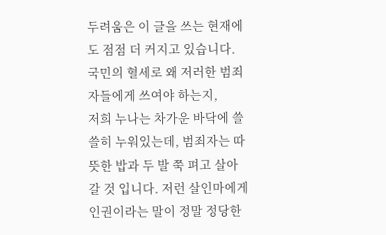두려움은 이 글을 쓰는 현재에도 점점 더 커지고 있습니다.
국민의 혈세로 왜 저러한 범죄자들에게 쓰여야 하는지,
저희 누나는 차가운 바닥에 쓸쓸히 누워있는데, 범죄자는 따뜻한 밥과 두 발 쭉 펴고 살아갈 것 입니다. 저런 살인마에게 인권이라는 말이 정말 정당한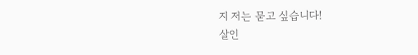지 저는 묻고 싶습니다!
살인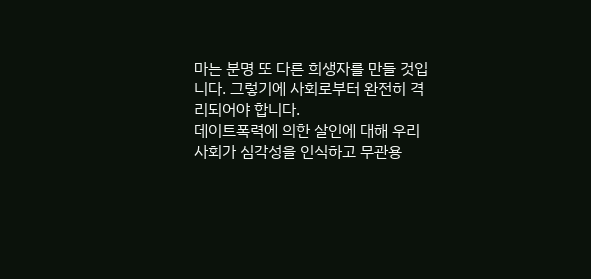마는 분명 또 다른 희생자를 만들 것입니다. 그렇기에 사회로부터 완전히 격리되어야 합니다.
데이트폭력에 의한 살인에 대해 우리 사회가 심각성을 인식하고 무관용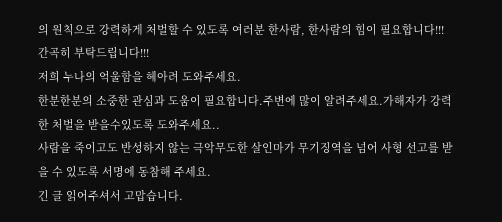의 원칙으로 강력하게 처벌할 수 있도록 여러분 한사람, 한사람의 힘이 필요합니다!!! 간곡히 부탁드립니다!!!
저희 누나의 억울함을 헤아려 도와주세요.
한분한분의 소중한 관심과 도움이 필요합니다.주변에 많이 알려주세요.가해자가 강력한 처벌을 받을수있도록 도와주세요..
사람을 죽이고도 반성하지 않는 극악무도한 살인마가 무기징역을 넘어 사형 선고를 받을 수 있도록 서명에 동참해 주세요.
긴 글 읽어주셔서 고맙습니다.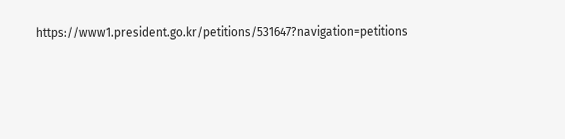https://www1.president.go.kr/petitions/531647?navigation=petitions